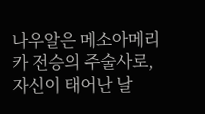나우알은 메소아메리카 전승의 주술사로, 자신이 태어난 날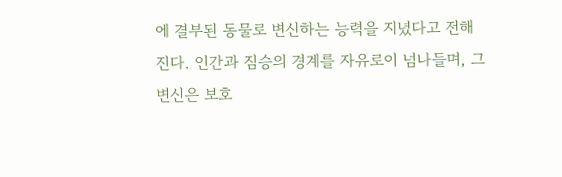에 결부된 동물로 변신하는 능력을 지녔다고 전해진다. 인간과 짐승의 경계를 자유로이 넘나들며, 그 변신은 보호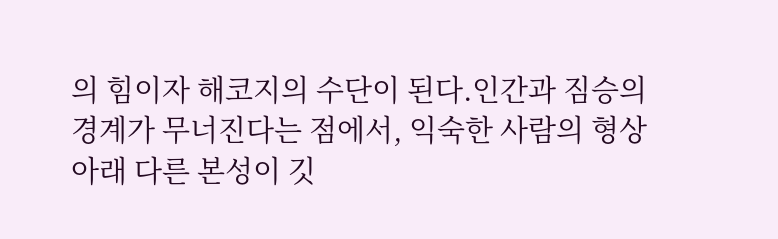의 힘이자 해코지의 수단이 된다.인간과 짐승의 경계가 무너진다는 점에서, 익숙한 사람의 형상 아래 다른 본성이 깃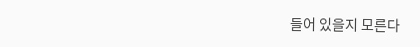들어 있을지 모른다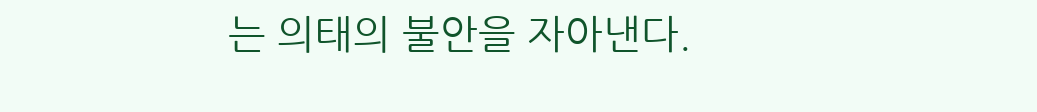는 의태의 불안을 자아낸다.